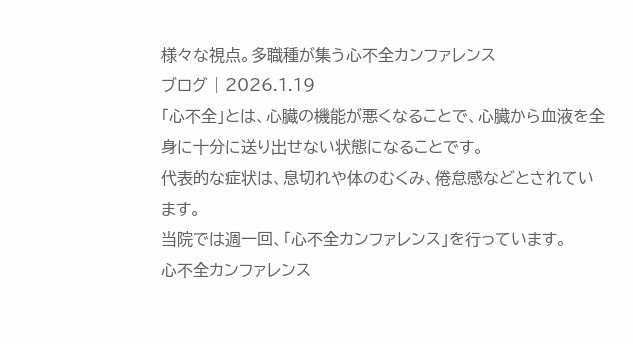様々な視点。多職種が集う心不全カンファレンス
ブログ | 2026.1.19
「心不全」とは、心臓の機能が悪くなることで、心臓から血液を全身に十分に送り出せない状態になることです。
代表的な症状は、息切れや体のむくみ、倦怠感などとされています。
当院では週一回、「心不全カンファレンス」を行っています。
心不全カンファレンス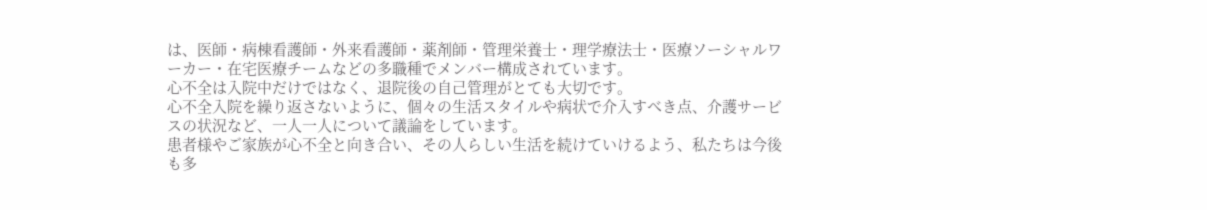は、医師・病棟看護師・外来看護師・薬剤師・管理栄養士・理学療法士・医療ソーシャルワーカー・在宅医療チームなどの多職種でメンバー構成されています。
心不全は入院中だけではなく、退院後の自己管理がとても大切です。
心不全入院を繰り返さないように、個々の生活スタイルや病状で介入すべき点、介護サービスの状況など、一人一人について議論をしています。
患者様やご家族が心不全と向き合い、その人らしい生活を続けていけるよう、私たちは今後も多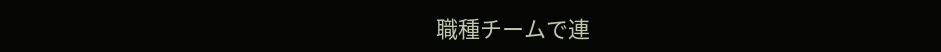職種チームで連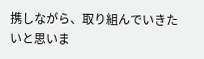携しながら、取り組んでいきたいと思いま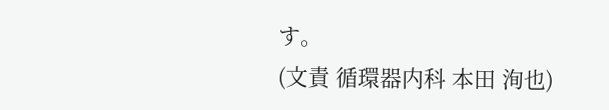す。
(文責 循環器内科 本田 洵也)